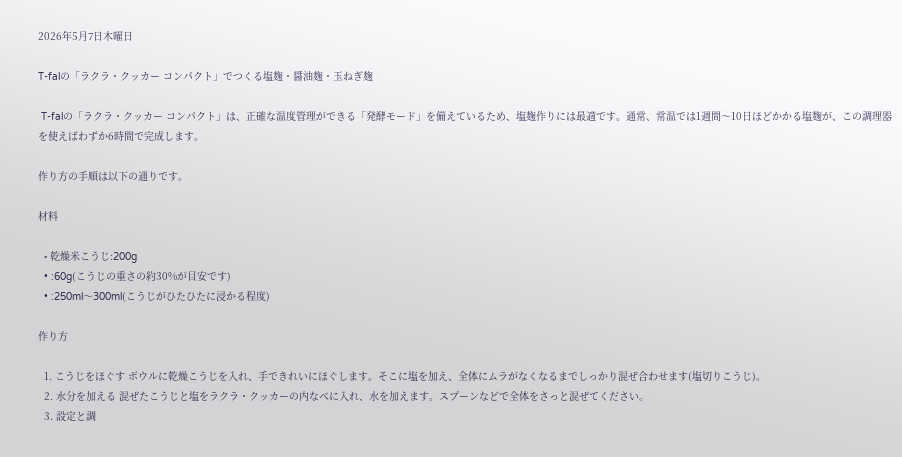2026年5月7日木曜日

T-falの「ラクラ・クッカー コンパクト」でつくる塩麹・醤油麹・玉ねぎ麹

 T-falの「ラクラ・クッカー コンパクト」は、正確な温度管理ができる「発酵モード」を備えているため、塩麹作りには最適です。通常、常温では1週間〜10日ほどかかる塩麹が、この調理器を使えばわずか6時間で完成します。

作り方の手順は以下の通りです。

材料

  • 乾燥米こうじ:200g
  • :60g(こうじの重さの約30%が目安です)
  • :250ml〜300ml(こうじがひたひたに浸かる程度)

作り方

  1. こうじをほぐす ボウルに乾燥こうじを入れ、手できれいにほぐします。そこに塩を加え、全体にムラがなくなるまでしっかり混ぜ合わせます(塩切りこうじ)。
  2. 水分を加える 混ぜたこうじと塩をラクラ・クッカーの内なべに入れ、水を加えます。スプーンなどで全体をさっと混ぜてください。
  3. 設定と調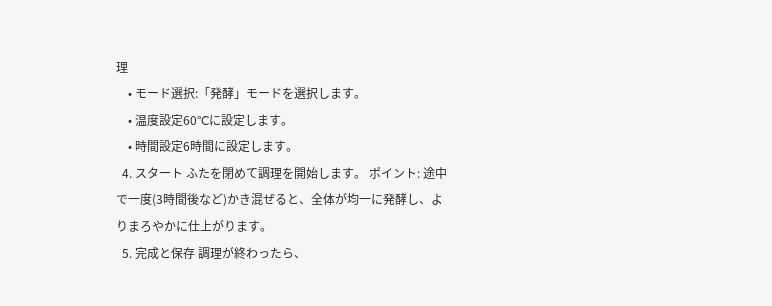理
    • モード選択:「発酵」モードを選択します。
    • 温度設定60°Cに設定します。
    • 時間設定6時間に設定します。
  4. スタート ふたを閉めて調理を開始します。 ポイント: 途中で一度(3時間後など)かき混ぜると、全体が均一に発酵し、よりまろやかに仕上がります。
  5. 完成と保存 調理が終わったら、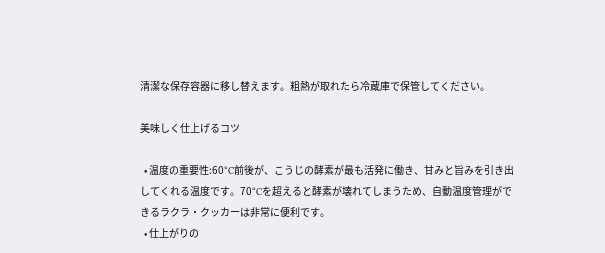清潔な保存容器に移し替えます。粗熱が取れたら冷蔵庫で保管してください。

美味しく仕上げるコツ

  • 温度の重要性:60°C前後が、こうじの酵素が最も活発に働き、甘みと旨みを引き出してくれる温度です。70°Cを超えると酵素が壊れてしまうため、自動温度管理ができるラクラ・クッカーは非常に便利です。
  • 仕上がりの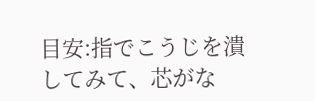目安:指でこうじを潰してみて、芯がな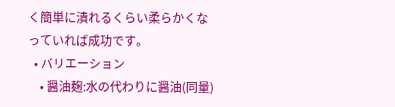く簡単に潰れるくらい柔らかくなっていれば成功です。
  • バリエーション
    • 醤油麹:水の代わりに醤油(同量)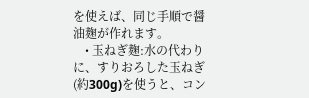を使えば、同じ手順で醤油麹が作れます。
    • 玉ねぎ麹:水の代わりに、すりおろした玉ねぎ(約300g)を使うと、コン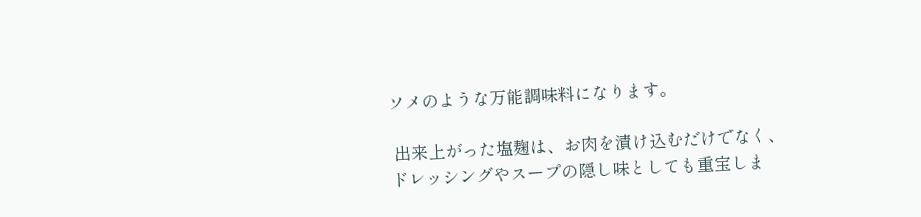ソメのような万能調味料になります。

 出来上がった塩麹は、お肉を漬け込むだけでなく、ドレッシングやスープの隠し味としても重宝しま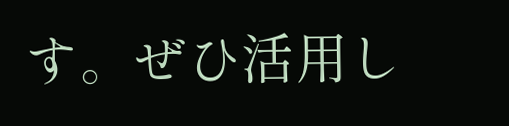す。ぜひ活用し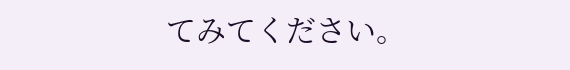てみてください。